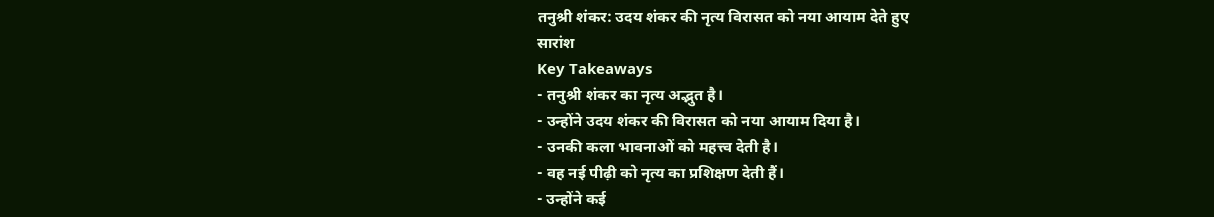तनुश्री शंकर: उदय शंकर की नृत्य विरासत को नया आयाम देते हुए
सारांश
Key Takeaways
- तनुश्री शंकर का नृत्य अद्भुत है।
- उन्होंने उदय शंकर की विरासत को नया आयाम दिया है।
- उनकी कला भावनाओं को महत्त्व देती है।
- वह नई पीढ़ी को नृत्य का प्रशिक्षण देती हैं।
- उन्होंने कई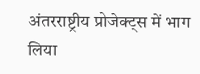अंतरराष्ट्रीय प्रोजेक्ट्स में भाग लिया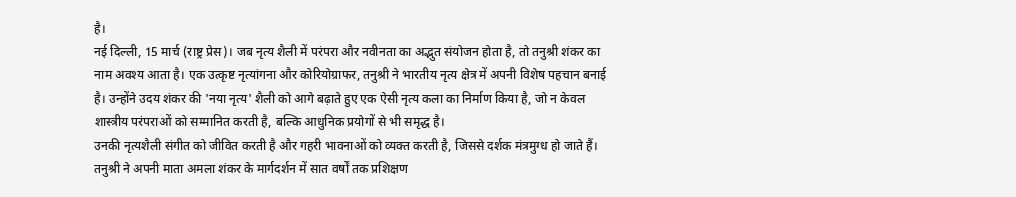है।
नई दिल्ली, 15 मार्च (राष्ट्र प्रेस)। जब नृत्य शैली में परंपरा और नवीनता का अद्भुत संयोजन होता है, तो तनुश्री शंकर का नाम अवश्य आता है। एक उत्कृष्ट नृत्यांगना और कोरियोग्राफर, तनुश्री ने भारतीय नृत्य क्षेत्र में अपनी विशेष पहचान बनाई है। उन्होंने उदय शंकर की 'नया नृत्य' शैली को आगे बढ़ाते हुए एक ऐसी नृत्य कला का निर्माण किया है, जो न केवल शास्त्रीय परंपराओं को सम्मानित करती है, बल्कि आधुनिक प्रयोगों से भी समृद्ध है।
उनकी नृत्यशैली संगीत को जीवित करती है और गहरी भावनाओं को व्यक्त करती है, जिससे दर्शक मंत्रमुग्ध हो जाते हैं। तनुश्री ने अपनी माता अमला शंकर के मार्गदर्शन में सात वर्षों तक प्रशिक्षण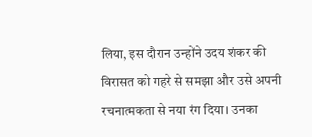लिया, इस दौरान उन्होंने उदय शंकर की विरासत को गहरे से समझा और उसे अपनी रचनात्मकता से नया रंग दिया। उनका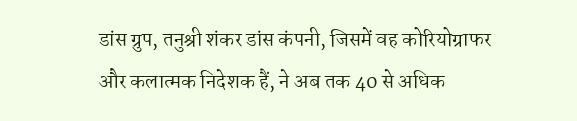डांस ग्रुप, तनुश्री शंकर डांस कंपनी, जिसमें वह कोरियोग्राफर और कलात्मक निदेशक हैं, ने अब तक 40 से अधिक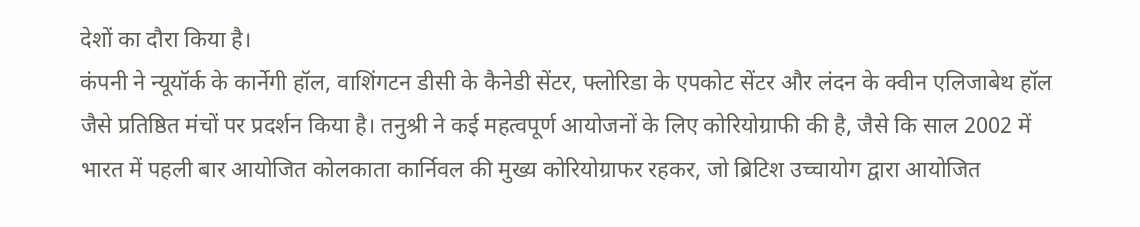देशों का दौरा किया है।
कंपनी ने न्यूयॉर्क के कार्नेगी हॉल, वाशिंगटन डीसी के कैनेडी सेंटर, फ्लोरिडा के एपकोट सेंटर और लंदन के क्वीन एलिजाबेथ हॉल जैसे प्रतिष्ठित मंचों पर प्रदर्शन किया है। तनुश्री ने कई महत्वपूर्ण आयोजनों के लिए कोरियोग्राफी की है, जैसे कि साल 2002 में भारत में पहली बार आयोजित कोलकाता कार्निवल की मुख्य कोरियोग्राफर रहकर, जो ब्रिटिश उच्चायोग द्वारा आयोजित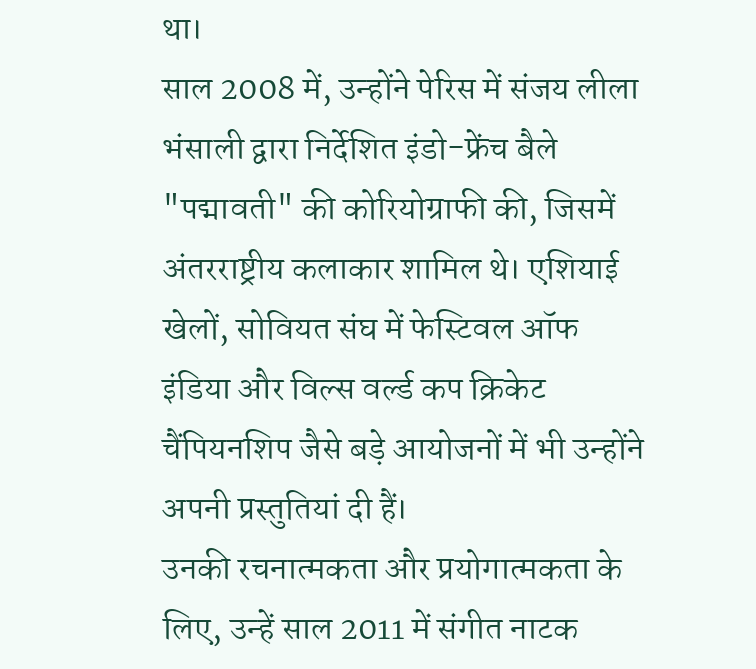था।
साल 2008 में, उन्होंने पेरिस में संजय लीला भंसाली द्वारा निर्देशित इंडो-फ्रेंच बैले "पद्मावती" की कोरियोग्राफी की, जिसमें अंतरराष्ट्रीय कलाकार शामिल थे। एशियाई खेलों, सोवियत संघ में फेस्टिवल ऑफ इंडिया और विल्स वर्ल्ड कप क्रिकेट चैंपियनशिप जैसे बड़े आयोजनों में भी उन्होंने अपनी प्रस्तुतियां दी हैं।
उनकी रचनात्मकता और प्रयोगात्मकता के लिए, उन्हें साल 2011 में संगीत नाटक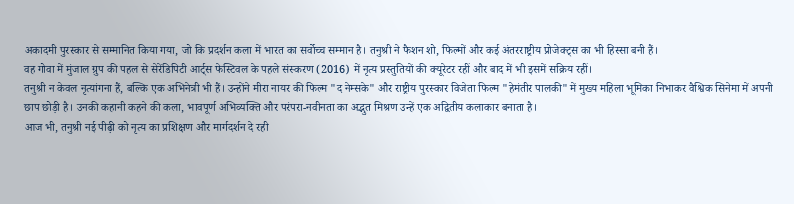अकादमी पुरस्कार से सम्मानित किया गया, जो कि प्रदर्शन कला में भारत का सर्वोच्च सम्मान है। तनुश्री ने फैशन शो, फिल्मों और कई अंतरराष्ट्रीय प्रोजेक्ट्स का भी हिस्सा बनी हैं।
वह गोवा में मुंजाल ग्रुप की पहल से सेरेंडिपिटी आर्ट्स फेस्टिवल के पहले संस्करण (2016) में नृत्य प्रस्तुतियों की क्यूरेटर रहीं और बाद में भी इसमें सक्रिय रहीं।
तनुश्री न केवल नृत्यांगना हैं, बल्कि एक अभिनेत्री भी हैं। उन्होंने मीरा नायर की फिल्म "द नेम्सके" और राष्ट्रीय पुरस्कार विजेता फिल्म "हेमंतीर पालकी" में मुख्य महिला भूमिका निभाकर वैश्विक सिनेमा में अपनी छाप छोड़ी है। उनकी कहानी कहने की कला, भावपूर्ण अभिव्यक्ति और परंपरा-नवीनता का अद्भुत मिश्रण उन्हें एक अद्वितीय कलाकार बनाता है।
आज भी, तनुश्री नई पीढ़ी को नृत्य का प्रशिक्षण और मार्गदर्शन दे रही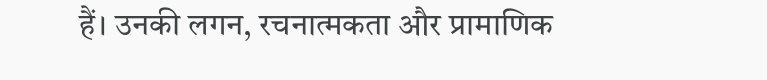हैं। उनकी लगन, रचनात्मकता और प्रामाणिक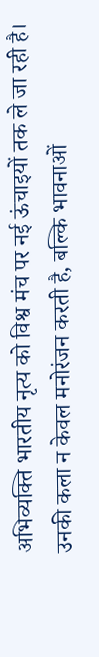अभिव्यक्ति भारतीय नृत्य को विश्व मंच पर नई ऊंचाइयों तक ले जा रही है। उनकी कला न केवल मनोरंजन करती है, बल्कि भावनाओं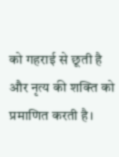को गहराई से छूती है और नृत्य की शक्ति को प्रमाणित करती है।